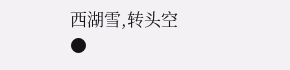西湖雪,转头空
●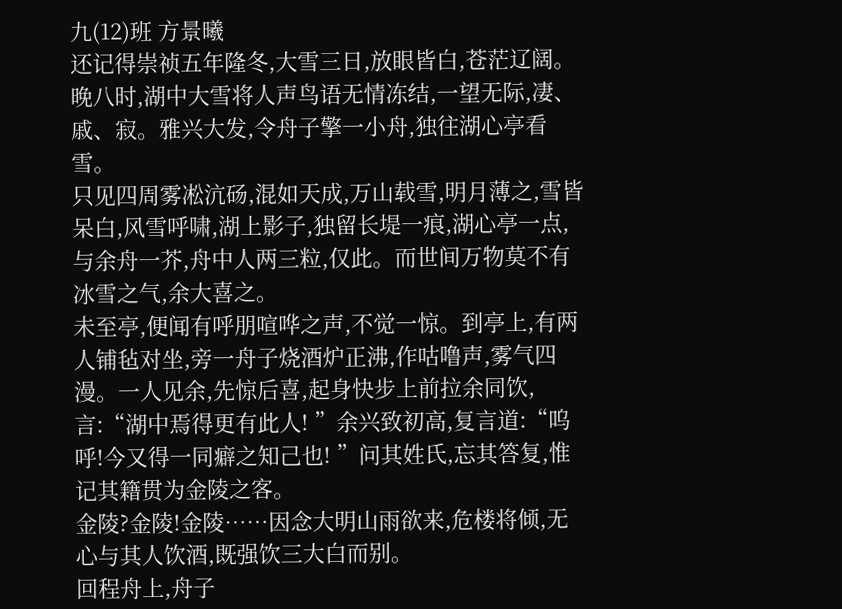九(12)班 方景曦
还记得崇祯五年隆冬,大雪三日,放眼皆白,苍茫辽阔。
晚八时,湖中大雪将人声鸟语无情冻结,一望无际,凄、戚、寂。雅兴大发,令舟子擎一小舟,独往湖心亭看雪。
只见四周雾凇沆砀,混如天成,万山载雪,明月薄之,雪皆呆白,风雪呼啸,湖上影子,独留长堤一痕,湖心亭一点,与余舟一芥,舟中人两三粒,仅此。而世间万物莫不有冰雪之气,余大喜之。
未至亭,便闻有呼朋喧哗之声,不觉一惊。到亭上,有两人铺毡对坐,旁一舟子烧酒炉正沸,作咕噜声,雾气四漫。一人见余,先惊后喜,起身快步上前拉余同饮,言:“湖中焉得更有此人! ”余兴致初高,复言道:“呜呼!今又得一同癖之知己也! ”问其姓氏,忘其答复,惟记其籍贯为金陵之客。
金陵?金陵!金陵……因念大明山雨欲来,危楼将倾,无心与其人饮酒,既强饮三大白而别。
回程舟上,舟子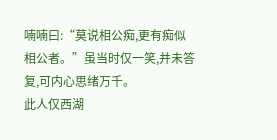喃喃曰:“莫说相公痴,更有痴似相公者。”虽当时仅一笑,并未答复,可内心思绪万千。
此人仅西湖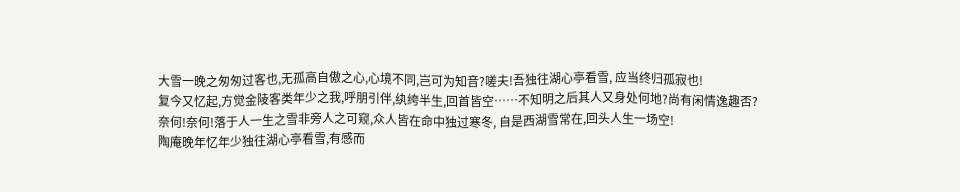大雪一晚之匆匆过客也,无孤高自傲之心,心境不同,岂可为知音?嗟夫!吾独往湖心亭看雪, 应当终归孤寂也!
复今又忆起,方觉金陵客类年少之我,呼朋引伴,纨绔半生,回首皆空……不知明之后其人又身处何地?尚有闲情逸趣否?
奈何!奈何!落于人一生之雪非旁人之可窥,众人皆在命中独过寒冬, 自是西湖雪常在,回头人生一场空!
陶庵晚年忆年少独往湖心亭看雪,有感而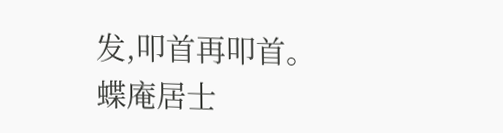发,叩首再叩首。
蝶庵居士